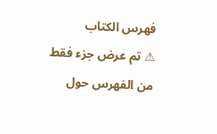فهرس الكتاب
⚠ تم عرض جزء فقط من الفهرس حول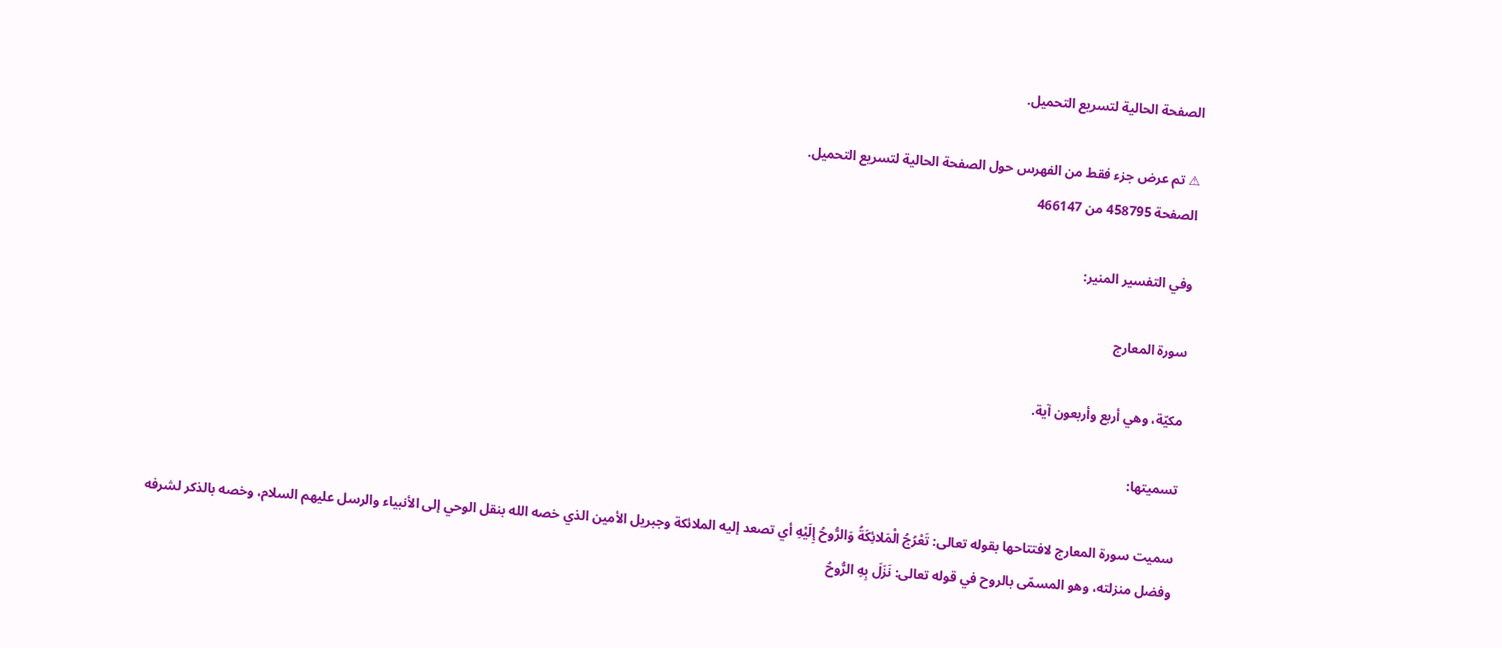الصفحة الحالية لتسريع التحميل.

⚠ تم عرض جزء فقط من الفهرس حول الصفحة الحالية لتسريع التحميل.
الصفحة 458795 من 466147

وفي التفسير المنير:

سورة المعارج

مكيّة، وهي أربع وأربعون آية.

تسميتها:

سميت سورة المعارج لافتتاحها بقوله تعالى: تَعْرُجُ الْمَلائِكَةُ وَالرُّوحُ إِلَيْهِ أي تصعد إليه الملائكة وجبريل الأمين الذي خصه الله بنقل الوحي إلى الأنبياء والرسل عليهم السلام، وخصه بالذكر لشرفه وفضل منزلته، وهو المسمّى بالروح في قوله تعالى: نَزَلَ بِهِ الرُّوحُ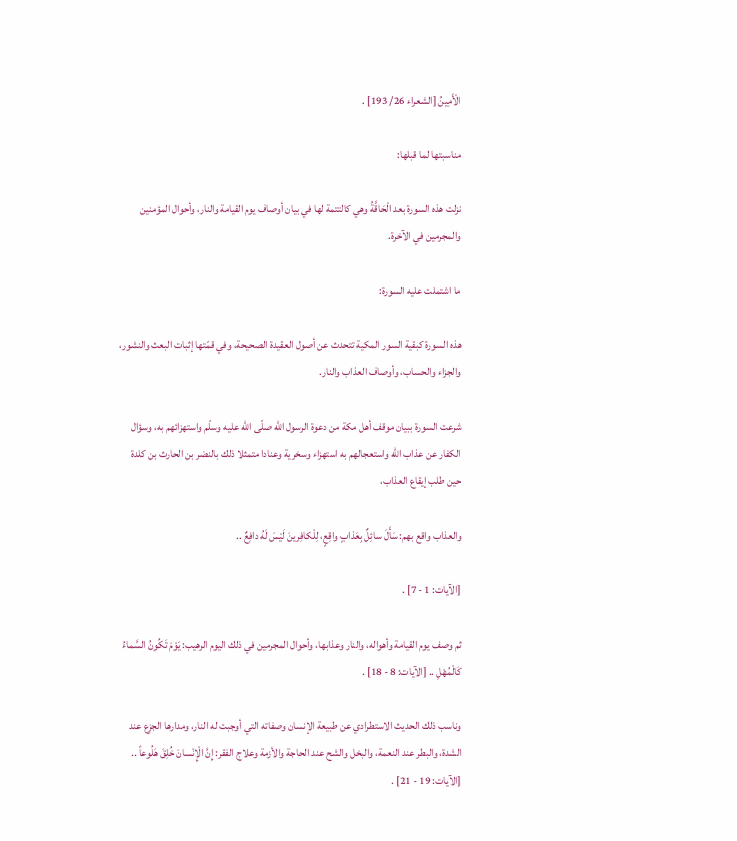الْأَمِينُ [الشعراء 26/ 193] .

مناسبتها لما قبلها:

نزلت هذه السورة بعد الْحَاقَّةُ وهي كالتتمة لها في بيان أوصاف يوم القيامة والنار، وأحوال المؤمنين والمجرمين في الآخرة.

ما اشتملت عليه السورة:

هذه السورة كبقية السور المكية تتحدث عن أصول العقيدة الصحيحة، وفي قمّتها إثبات البعث والنشور، والجزاء والحساب، وأوصاف العذاب والنار.

شرعت السورة ببيان موقف أهل مكة من دعوة الرسول الله صلّى الله عليه وسلّم واستهزائهم به، وسؤال الكفار عن عذاب الله واستعجالهم به استهزاء وسخرية وعنادا متمثلا ذلك بالنضر بن الحارث بن كلدة حين طلب إيقاع العذاب،

والعذاب واقع بهم: سَأَلَ سائِلٌ بِعَذابٍ واقِعٍ، لِلْكافِرينَ لَيْسَ لَهُ دافِعٌ ..

[الآيات: 1 - 7] .

ثم وصف يوم القيامة وأهواله، والنار وعذابها، وأحوال المجرمين في ذلك اليوم الرهيب: يَوْمَ تَكُونُ السَّماءُ كَالْمُهْلِ .. [الآيات: 8 - 18] .

وناسب ذلك الحديث الاستطرادي عن طبيعة الإنسان وصفاته التي أوجبت له النار، ومدارها الجزع عند الشدة، والبطر عند النعمة، والبخل والشح عند الحاجة والأزمة وعلاج الفقر: إِنَّ الْإِنْسانَ خُلِقَ هَلُوعاً .. [الآيات: 19 - 21] .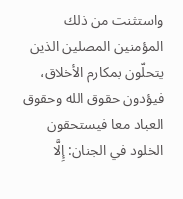واستثنت من ذلك المؤمنين المصلين الذين يتحلّون بمكارم الأخلاق، فيؤدون حقوق الله وحقوق العباد معا فيستحقون الخلود في الجنان: إِلَّا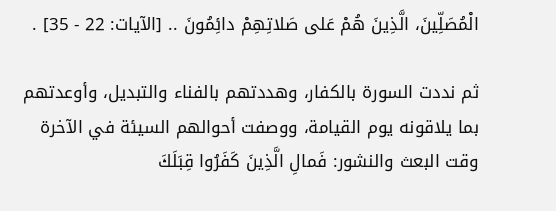الْمُصَلِّينَ، الَّذِينَ هُمْ عَلى صَلاتِهِمْ دائِمُونَ .. [الآيات: 22 - 35] .

ثم نددت السورة بالكفار، وهددتهم بالفناء والتبديل، وأوعدتهم بما يلاقونه يوم القيامة، ووصفت أحوالهم السيئة في الآخرة وقت البعث والنشور: فَمالِ الَّذِينَ كَفَرُوا قِبَلَكَ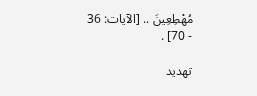مُهْطِعِينَ .. [الآيات: 36 - 70] .

تهديد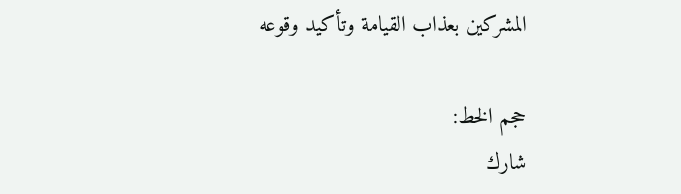المشركين بعذاب القيامة وتأكيد وقوعه

حجم الخط:
شارك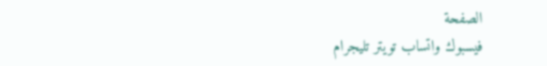الصفحة
فيسبوك واتساب تويتر تليجرام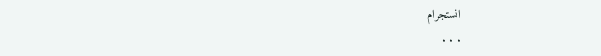انستجرام
. . .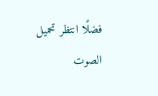فضلًا انتظر تحميل الصوت